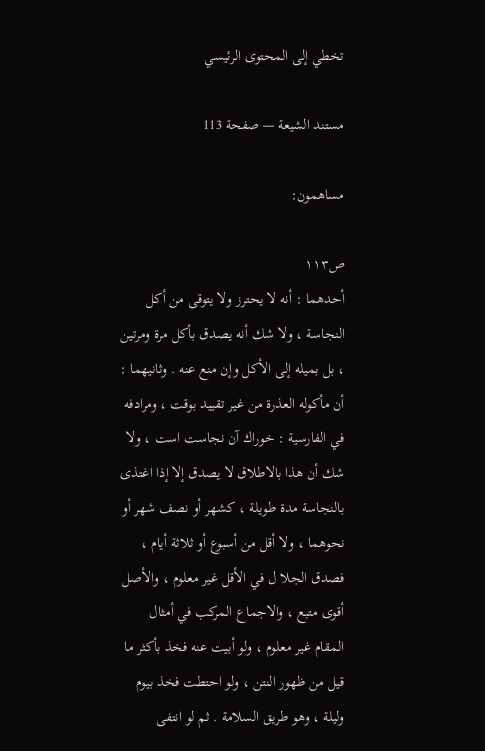تخطي إلى المحتوى الرئيسي

مستند الشيعة — صفحة 113

مساهمون:

ص١١٣
أحدهما : أنه لا يحترز ولا يتوقى من أكل النجاسة ، ولا شك أنه يصدق بأكل مرة ومرتين ، بل بميله إلى الأكل وإن منع عنه . وثانيهما : أن مأكوله العذرة من غير تقييد بوقت ، ومرادفه في الفارسية : خوراك آن نجاست است ، ولا شك أن هذا بالاطلاق لا يصدق إلا إذا اغتذى بالنجاسة مدة طويلة ، كشهر أو نصف شهر أو نحوهما ، ولا أقل من أسبوع أو ثلاثة أيام ، فصدق الجلا ل في الأقل غير معلوم ، والأصل أقوى متبع ، والاجماع المركب في أمثال المقام غير معلوم ، ولو أبيت عنه فخذ بأكثر ما قيل من ظهور النتن ، ولو احتطت فخذ بيوم وليلة ، وهو طريق السلامة . ثم لو انتفى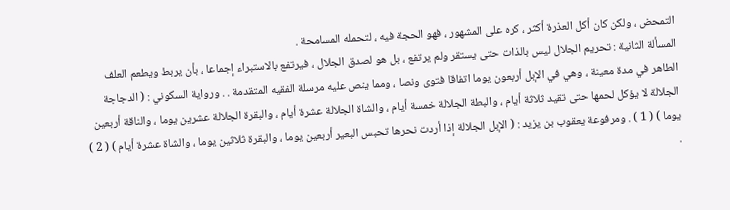التمحض ، ولكن كان أكل العذرة أكثر ، كره على المشهور ، فهو الحجة فيه ، لتحمله المسامحة .
المسألة الثانية : تحريم الجلال ليس بالذات حتى يستقر ولم يرتفع ، بل هو لصدق الجلال ، فيرتفع بالاستبراء إجماعا ، بأن يربط ويطعم العلف الطاهر في مدة معينة ، وهي في الإبل أربعون يوما اتفاقا فتوى ونصا ، ومما ينص عليه مرسلة الفقيه المتقدمة . . ورواية السكوني : ( الدجاجة الجلالة لا يؤكل لحمها حتى تقيد ثلاثة أيام ، والبطة الجلالة خمسة أيام ، والشاة الجلالة عشرة أيام ، والبقرة الجلالة عشرين يوما ، والناقة أربعين يوما ) ( 1 ) . ومرفوعة يعقوب بن يزيد : ( الإبل الجلالة إذا أردت نحرها تحبس البعير أربعين يوما ، والبقرة ثلاثين يوما ، والشاة عشرة أيام ) ( 2 ) .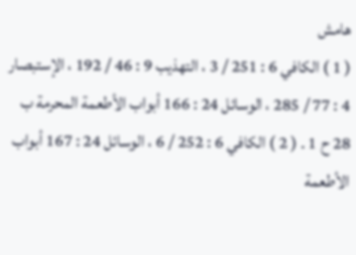هامش
( 1 ) الكافي 6 : 251 / 3 ، التهذيب 9 : 46 / 192 ، الإستبصار 4 : 77 / 285 ، الوسائل 24 : 166 أبواب الأطعمة المحرمة ب 28 ح 1 . ( 2 ) الكافي 6 : 252 / 6 ، الوسائل 24 : 167 أبواب الأطعمة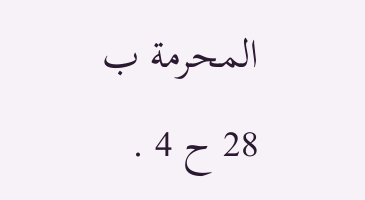المحرمة ب 28 ح 4 .